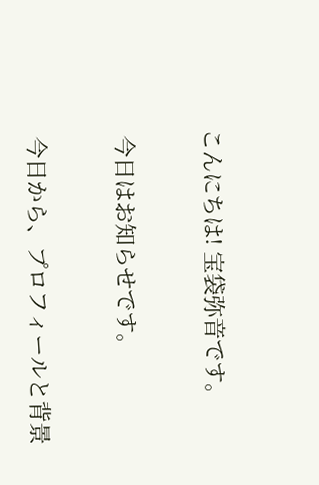こんにちは! 宝袋弥音です。

 今日はお知らせです。

 今日から、プロフィールと背景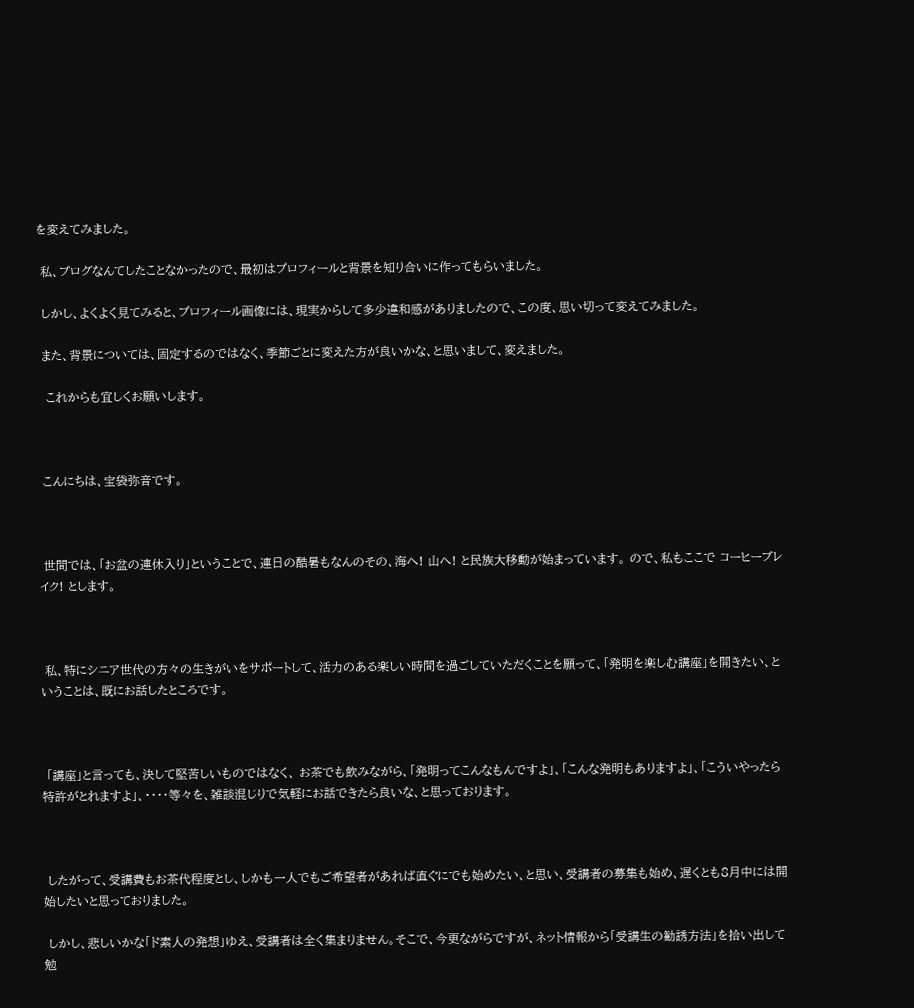を変えてみました。

 私、ブログなんてしたことなかったので、最初はプロフィールと背景を知り合いに作ってもらいました。

 しかし、よくよく見てみると、プロフィール画像には、現実からして多少違和感がありましたので、この度、思い切って変えてみました。

 また、背景については、固定するのではなく、季節ごとに変えた方が良いかな、と思いまして、変えました。

  これからも宜しくお願いします。



 こんにちは、宝袋弥音です。



 世間では、「お盆の連休入り」ということで、連日の酷暑もなんのその、海へ! 山へ! と民族大移動が始まっています。 ので、私もここで コーヒーブレイク! とします。



 私、特にシニア世代の方々の生きがいをサポートして、活力のある楽しい時間を過ごしていただくことを願って、「発明を楽しむ講座」を開きたい、ということは、既にお話したところです。



 「講座」と言っても、決して堅苦しいものではなく、 お茶でも飲みながら、「発明ってこんなもんですよ」、「こんな発明もありますよ」、「こういやったら特許がとれますよ」、・・・・等々を、雑談混じりで気軽にお話できたら良いな、と思っております。



 したがって、受講費もお茶代程度とし、しかも一人でもご希望者があれば直ぐにでも始めたい、と思い、受講者の募集も始め、遅くとも8月中には開始したいと思っておりました。

 しかし、悲しいかな「ド素人の発想」ゆえ、受講者は全く集まりません。そこで、今更ながらですが、ネット情報から「受講生の勧誘方法」を拾い出して勉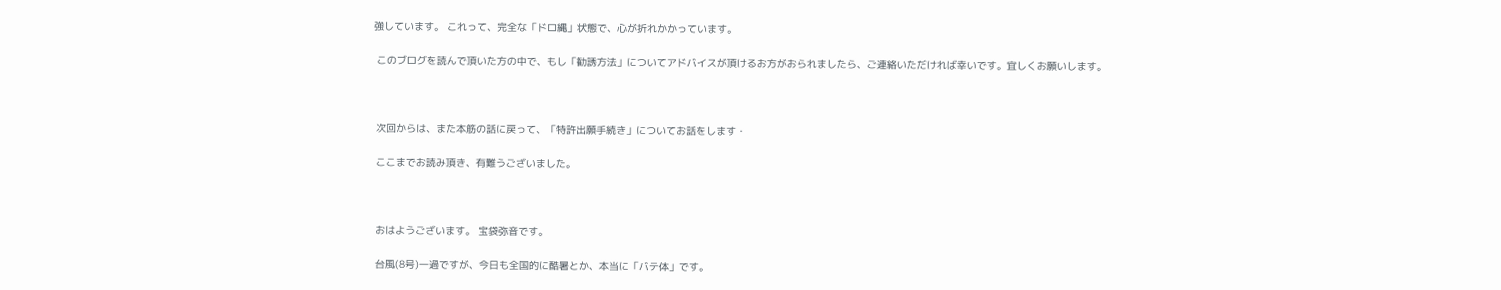強しています。 これって、完全な「ドロ縄」状態で、心が折れかかっています。

 このブログを読んで頂いた方の中で、もし「勧誘方法」についてアドバイスが頂けるお方がおられましたら、ご連絡いただければ幸いです。宜しくお願いします。



 次回からは、また本筋の話に戻って、「特許出願手続き」についてお話をします・

 ここまでお読み頂き、有難うございました。



 おはようございます。 宝袋弥音です。

 台風(8号)一過ですが、今日も全国的に酷暑とか、本当に「バテ体」です。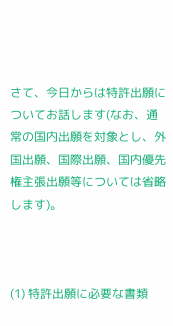さて、今日からは特許出願についてお話します(なお、通常の国内出願を対象とし、外国出願、国際出願、国内優先権主張出願等については省略します)。



(1) 特許出願に必要な書類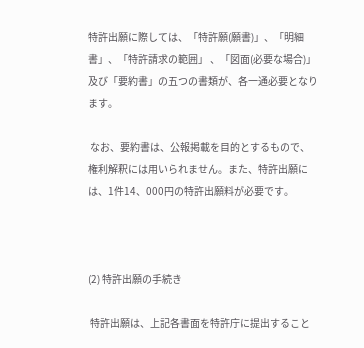特許出願に際しては、「特許願(願書)」、「明細書」、「特許請求の範囲」 、「図面(必要な場合)」及び「要約書」の五つの書類が、各一通必要となります。

 なお、要約書は、公報掲載を目的とするもので、権利解釈には用いられません。また、特許出願には、1件14、000円の特許出願料が必要です。



(2) 特許出願の手続き

 特許出願は、上記各書面を特許庁に提出すること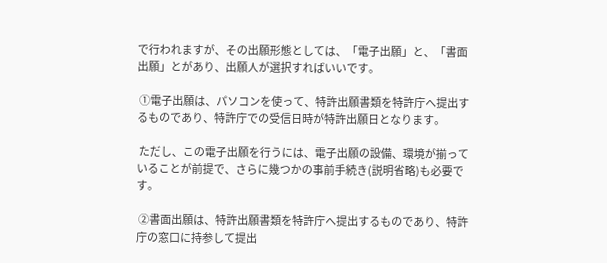で行われますが、その出願形態としては、「電子出願」と、「書面出願」とがあり、出願人が選択すればいいです。

 ①電子出願は、パソコンを使って、特許出願書類を特許庁へ提出するものであり、特許庁での受信日時が特許出願日となります。

 ただし、この電子出願を行うには、電子出願の設備、環境が揃っていることが前提で、さらに幾つかの事前手続き(説明省略)も必要です。

 ②書面出願は、特許出願書類を特許庁へ提出するものであり、特許庁の窓口に持参して提出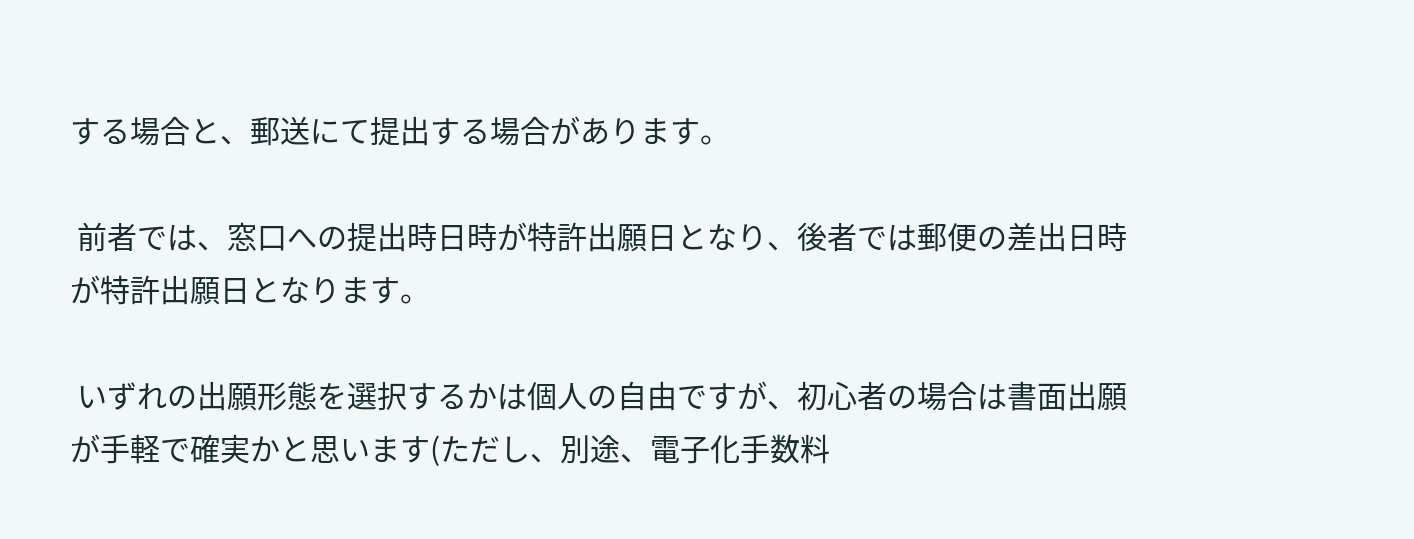する場合と、郵送にて提出する場合があります。

 前者では、窓口への提出時日時が特許出願日となり、後者では郵便の差出日時が特許出願日となります。

 いずれの出願形態を選択するかは個人の自由ですが、初心者の場合は書面出願が手軽で確実かと思います(ただし、別途、電子化手数料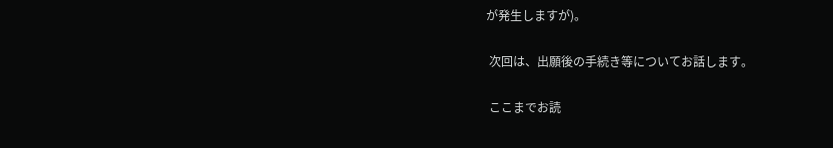が発生しますが)。

 次回は、出願後の手続き等についてお話します。

 ここまでお読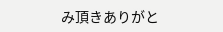み頂きありがと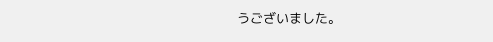うございました。